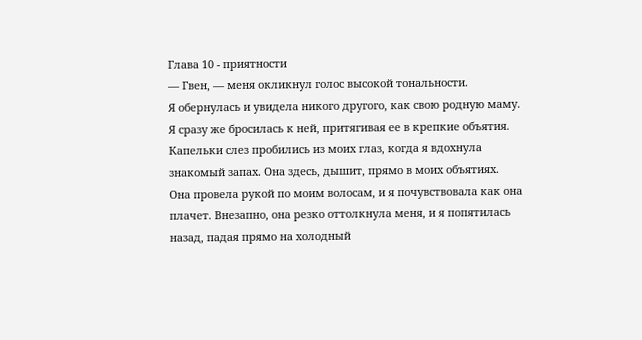Глава 10 - приятности
— Гвен, — меня окликнул голос высокой тональности.
Я обернулась и увидела никого другого, как свою родную маму. Я сразу же бросилась к ней, притягивая ее в крепкие объятия. Капельки слез пробились из моих глаз, когда я вдохнула знакомый запах. Она здесь, дышит, прямо в моих объятиях.
Она провела рукой по моим волосам, и я почувствовала как она плачет. Внезапно, она резко оттолкнула меня, и я попятилась назад, падая прямо на холодный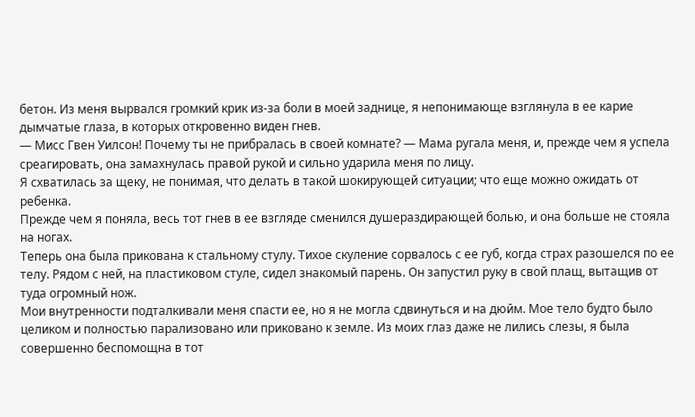бетон. Из меня вырвался громкий крик из-за боли в моей заднице, я непонимающе взглянула в ее карие дымчатые глаза, в которых откровенно виден гнев.
— Мисс Гвен Уилсон! Почему ты не прибралась в своей комнате? — Мама ругала меня, и, прежде чем я успела среагировать, она замахнулась правой рукой и сильно ударила меня по лицу.
Я схватилась за щеку, не понимая, что делать в такой шокирующей ситуации; что еще можно ожидать от ребенка.
Прежде чем я поняла, весь тот гнев в ее взгляде сменился душераздирающей болью, и она больше не стояла на ногах.
Теперь она была прикована к стальному стулу. Тихое скуление сорвалось с ее губ, когда страх разошелся по ее телу. Рядом с ней, на пластиковом стуле, сидел знакомый парень. Он запустил руку в свой плащ, вытащив от туда огромный нож.
Мои внутренности подталкивали меня спасти ее, но я не могла сдвинуться и на дюйм. Мое тело будто было целиком и полностью парализовано или приковано к земле. Из моих глаз даже не лились слезы, я была совершенно беспомощна в тот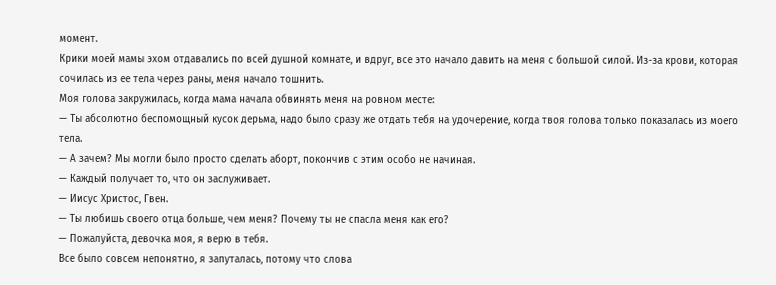момент.
Крики моей мамы эхом отдавались по всей душной комнате, и вдруг, все это начало давить на меня с большой силой. Из-за крови, которая сочилась из ее тела через раны, меня начало тошнить.
Моя голова закружилась, когда мама начала обвинять меня на ровном месте:
— Ты абсолютно беспомощный кусок дерьма, надо было сразу же отдать тебя на удочерение, когда твоя голова только показалась из моего тела.
— А зачем? Мы могли было просто сделать аборт, покончив с этим особо не начиная.
— Каждый получает то, что он заслуживает.
— Иисус Христос, Гвен.
— Ты любишь своего отца больше, чем меня? Почему ты не спасла меня как его?
— Пожалуйста, девочка моя, я верю в тебя.
Все было совсем непонятно, я запуталась, потому что слова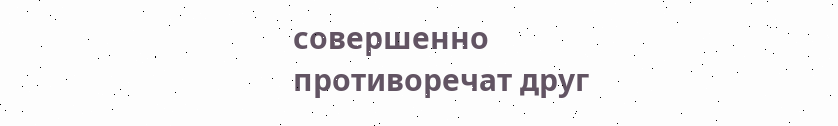совершенно противоречат друг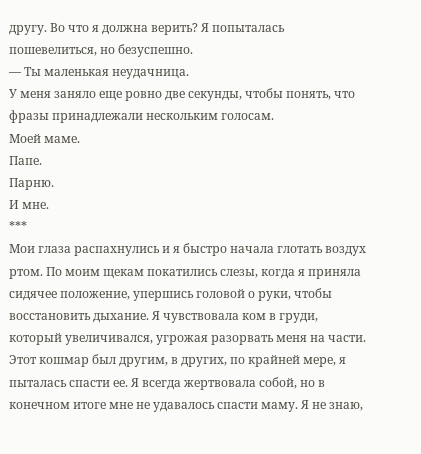другу. Во что я должна верить? Я попыталась пошевелиться, но безуспешно.
— Ты маленькая неудачница.
У меня заняло еще ровно две секунды, чтобы понять, что фразы принадлежали нескольким голосам.
Моей маме.
Папе.
Парню.
И мне.
***
Мои глаза распахнулись и я быстро начала глотать воздух ртом. По моим щекам покатились слезы, когда я приняла сидячее положение, упершись головой о руки, чтобы восстановить дыхание. Я чувствовала ком в груди, который увеличивался, угрожая разорвать меня на части.
Этот кошмар был другим, в других, по крайней мере, я пыталась спасти ее. Я всегда жертвовала собой, но в конечном итоге мне не удавалось спасти маму. Я не знаю,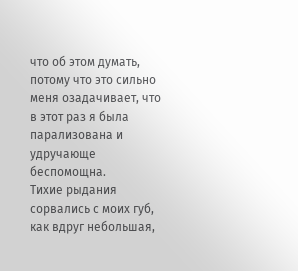что об этом думать, потому что это сильно меня озадачивает, что в этот раз я была парализована и удручающе беспомощна.
Тихие рыдания сорвались с моих губ, как вдруг небольшая,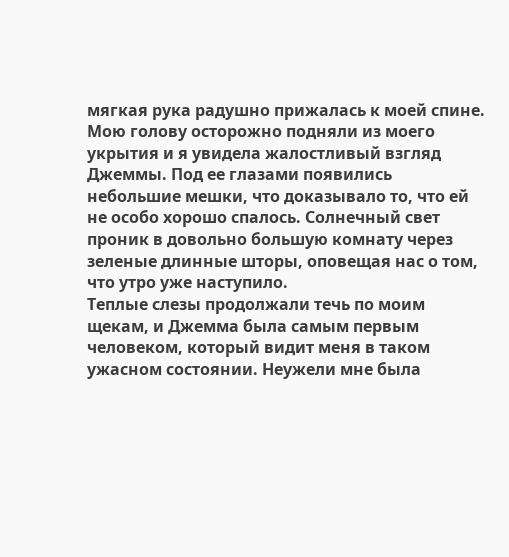мягкая рука радушно прижалась к моей спине. Мою голову осторожно подняли из моего укрытия и я увидела жалостливый взгляд Джеммы. Под ее глазами появились небольшие мешки, что доказывало то, что ей не особо хорошо спалось. Солнечный свет проник в довольно большую комнату через зеленые длинные шторы, оповещая нас о том, что утро уже наступило.
Теплые слезы продолжали течь по моим щекам, и Джемма была самым первым человеком, который видит меня в таком ужасном состоянии. Неужели мне была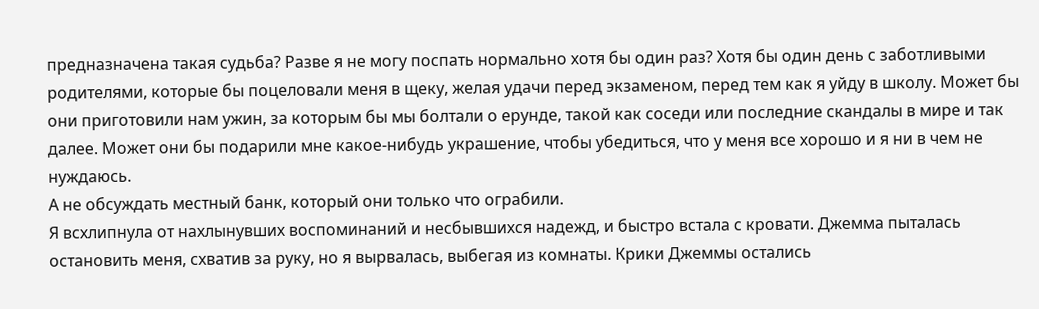предназначена такая судьба? Разве я не могу поспать нормально хотя бы один раз? Хотя бы один день с заботливыми родителями, которые бы поцеловали меня в щеку, желая удачи перед экзаменом, перед тем как я уйду в школу. Может бы они приготовили нам ужин, за которым бы мы болтали о ерунде, такой как соседи или последние скандалы в мире и так далее. Может они бы подарили мне какое-нибудь украшение, чтобы убедиться, что у меня все хорошо и я ни в чем не нуждаюсь.
А не обсуждать местный банк, который они только что ограбили.
Я всхлипнула от нахлынувших воспоминаний и несбывшихся надежд, и быстро встала с кровати. Джемма пыталась остановить меня, схватив за руку, но я вырвалась, выбегая из комнаты. Крики Джеммы остались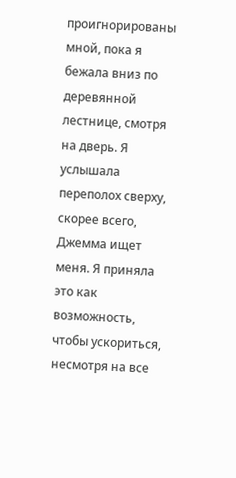проигнорированы мной, пока я бежала вниз по деревянной лестнице, смотря на дверь. Я услышала переполох сверху, скорее всего, Джемма ищет меня. Я приняла это как возможность, чтобы ускориться, несмотря на все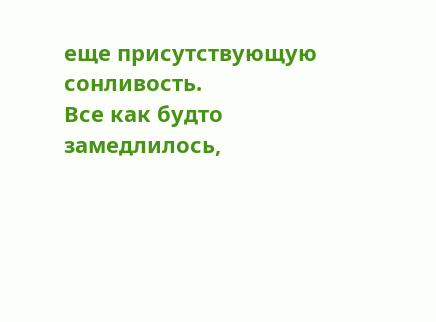еще присутствующую сонливость.
Все как будто замедлилось,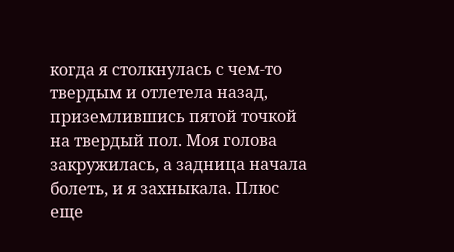когда я столкнулась с чем-то твердым и отлетела назад, приземлившись пятой точкой на твердый пол. Моя голова закружилась, а задница начала болеть, и я захныкала. Плюс еще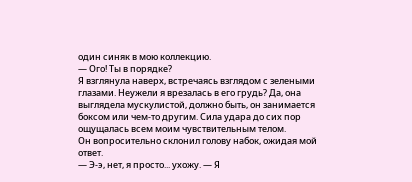один синяк в мою коллекцию.
— Ого! Ты в порядке?
Я взглянула наверх, встречаясь взглядом с зелеными глазами. Неужели я врезалась в его грудь? Да, она выглядела мускулистой, должно быть, он занимается боксом или чем-то другим. Сила удара до сих пор ощущалась всем моим чувствительным телом.
Он вопросительно склонил голову набок, ожидая мой ответ.
— Э-э, нет, я просто... ухожу. — Я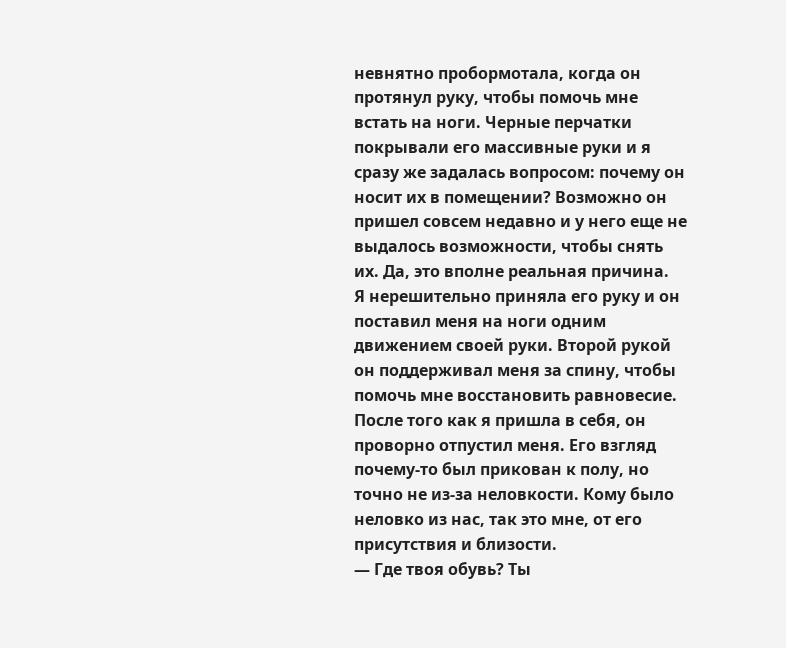невнятно пробормотала, когда он протянул руку, чтобы помочь мне встать на ноги. Черные перчатки покрывали его массивные руки и я сразу же задалась вопросом: почему он носит их в помещении? Возможно он пришел совсем недавно и у него еще не выдалось возможности, чтобы снять их. Да, это вполне реальная причина.
Я нерешительно приняла его руку и он поставил меня на ноги одним движением своей руки. Второй рукой он поддерживал меня за спину, чтобы помочь мне восстановить равновесие. После того как я пришла в себя, он проворно отпустил меня. Его взгляд почему-то был прикован к полу, но точно не из-за неловкости. Кому было неловко из нас, так это мне, от его присутствия и близости.
— Где твоя обувь? Ты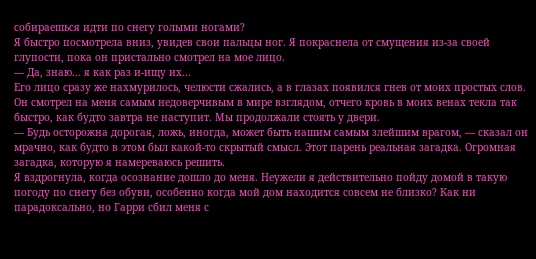собираешься идти по снегу голыми ногами?
Я быстро посмотрела вниз, увидев свои пальцы ног. Я покраснела от смущения из-за своей глупости, пока он пристально смотрел на мое лицо.
— Да, знаю... я как раз и-ищу их...
Его лицо сразу же нахмурилось, челюсти сжались, а в глазах появился гнев от моих простых слов. Он смотрел на меня самым недоверчивым в мире взглядом, отчего кровь в моих венах текла так быстро, как будто завтра не наступит. Мы продолжали стоять у двери.
— Будь осторожна дорогая, ложь, иногда, может быть нашим самым злейшим врагом, — сказал он мрачно, как будто в этом был какой-то скрытый смысл. Этот парень реальная загадка. Огромная загадка, которую я намереваюсь решить.
Я вздрогнула, когда осознание дошло до меня. Неужели я действительно пойду домой в такую погоду по снегу без обуви, особенно когда мой дом находится совсем не близко? Как ни парадоксально, но Гарри сбил меня с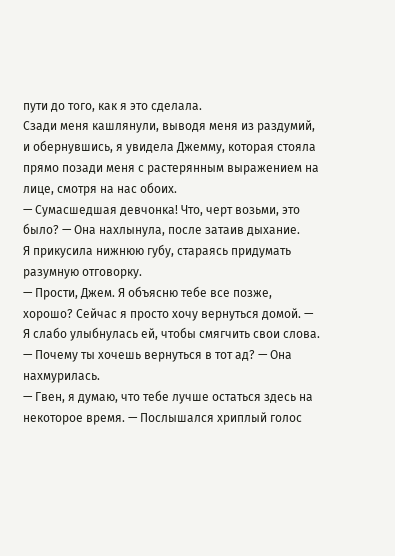пути до того, как я это сделала.
Сзади меня кашлянули, выводя меня из раздумий, и обернувшись, я увидела Джемму, которая стояла прямо позади меня с растерянным выражением на лице, смотря на нас обоих.
— Сумасшедшая девчонка! Что, черт возьми, это было? — Она нахлынула, после затаив дыхание.
Я прикусила нижнюю губу, стараясь придумать разумную отговорку.
— Прости, Джем. Я объясню тебе все позже, хорошо? Сейчас я просто хочу вернуться домой. — Я слабо улыбнулась ей, чтобы смягчить свои слова.
— Почему ты хочешь вернуться в тот ад? — Она нахмурилась.
— Гвен, я думаю, что тебе лучше остаться здесь на некоторое время. — Послышался хриплый голос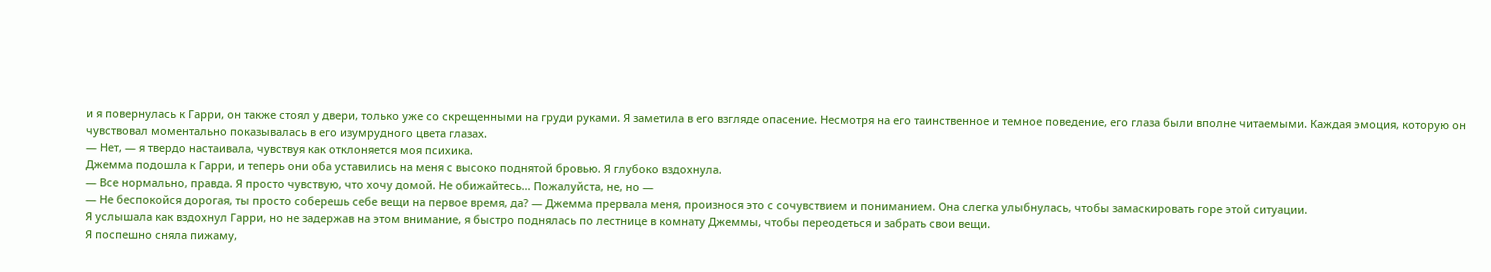и я повернулась к Гарри, он также стоял у двери, только уже со скрещенными на груди руками. Я заметила в его взгляде опасение. Несмотря на его таинственное и темное поведение, его глаза были вполне читаемыми. Каждая эмоция, которую он чувствовал моментально показывалась в его изумрудного цвета глазах.
— Нет, — я твердо настаивала, чувствуя как отклоняется моя психика.
Джемма подошла к Гарри, и теперь они оба уставились на меня с высоко поднятой бровью. Я глубоко вздохнула.
— Все нормально, правда. Я просто чувствую, что хочу домой. Не обижайтесь... Пожалуйста, не, но —
— Не беспокойся дорогая, ты просто соберешь себе вещи на первое время, да? — Джемма прервала меня, произнося это с сочувствием и пониманием. Она слегка улыбнулась, чтобы замаскировать горе этой ситуации.
Я услышала как вздохнул Гарри, но не задержав на этом внимание, я быстро поднялась по лестнице в комнату Джеммы, чтобы переодеться и забрать свои вещи.
Я поспешно сняла пижаму,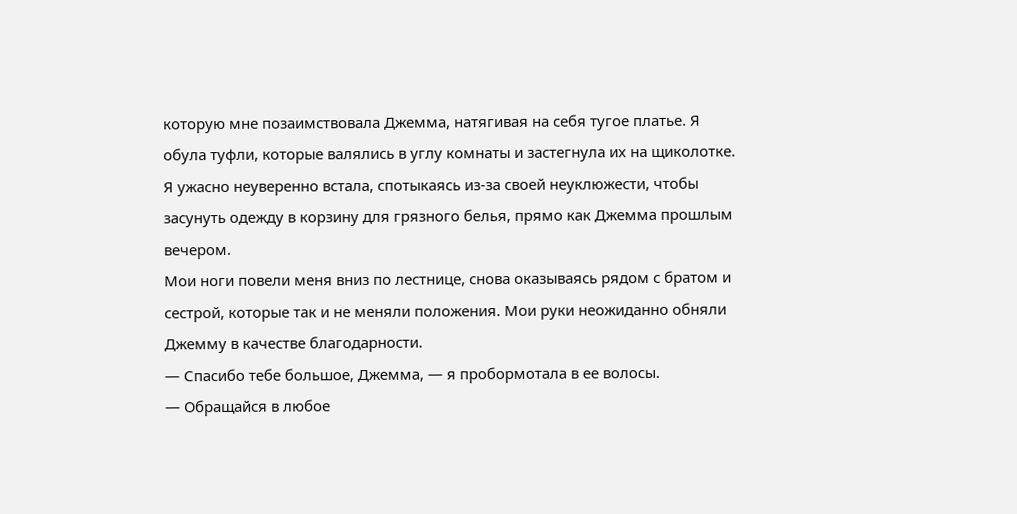которую мне позаимствовала Джемма, натягивая на себя тугое платье. Я обула туфли, которые валялись в углу комнаты и застегнула их на щиколотке. Я ужасно неуверенно встала, спотыкаясь из-за своей неуклюжести, чтобы засунуть одежду в корзину для грязного белья, прямо как Джемма прошлым вечером.
Мои ноги повели меня вниз по лестнице, снова оказываясь рядом с братом и сестрой, которые так и не меняли положения. Мои руки неожиданно обняли Джемму в качестве благодарности.
— Спасибо тебе большое, Джемма, — я пробормотала в ее волосы.
— Обращайся в любое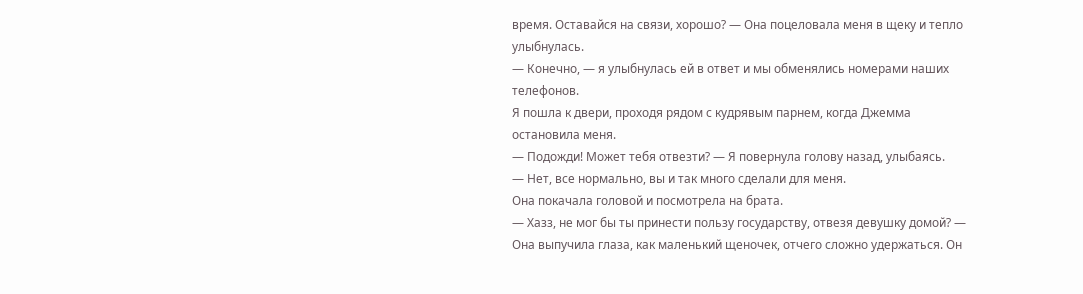время. Оставайся на связи, хорошо? — Она поцеловала меня в щеку и тепло улыбнулась.
— Конечно, — я улыбнулась ей в ответ и мы обменялись номерами наших телефонов.
Я пошла к двери, проходя рядом с кудрявым парнем, когда Джемма остановила меня.
— Подожди! Может тебя отвезти? — Я повернула голову назад, улыбаясь.
— Нет, все нормально, вы и так много сделали для меня.
Она покачала головой и посмотрела на брата.
— Хазз, не мог бы ты принести пользу государству, отвезя девушку домой? — Она выпучила глаза, как маленький щеночек, отчего сложно удержаться. Он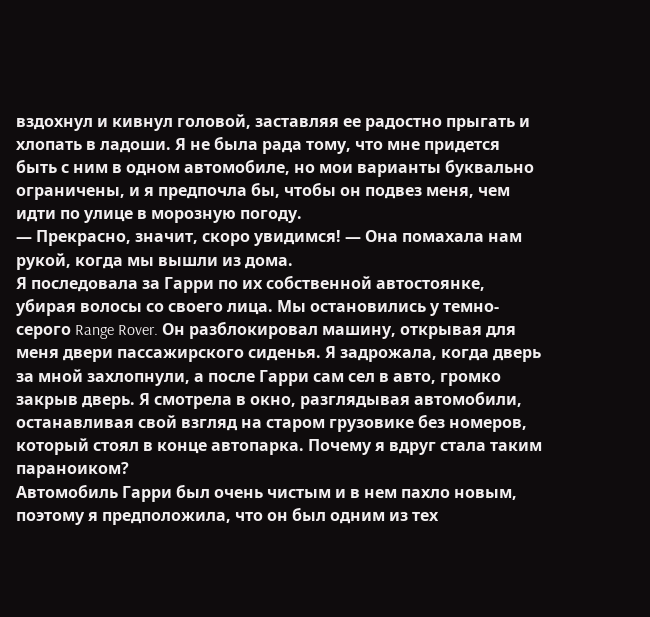вздохнул и кивнул головой, заставляя ее радостно прыгать и хлопать в ладоши. Я не была рада тому, что мне придется быть с ним в одном автомобиле, но мои варианты буквально ограничены, и я предпочла бы, чтобы он подвез меня, чем идти по улице в морозную погоду.
— Прекрасно, значит, скоро увидимся! — Она помахала нам рукой, когда мы вышли из дома.
Я последовала за Гарри по их собственной автостоянке, убирая волосы со своего лица. Мы остановились у темно-серого Range Rover. Он разблокировал машину, открывая для меня двери пассажирского сиденья. Я задрожала, когда дверь за мной захлопнули, а после Гарри сам сел в авто, громко закрыв дверь. Я смотрела в окно, разглядывая автомобили, останавливая свой взгляд на старом грузовике без номеров, который стоял в конце автопарка. Почему я вдруг стала таким параноиком?
Автомобиль Гарри был очень чистым и в нем пахло новым, поэтому я предположила, что он был одним из тех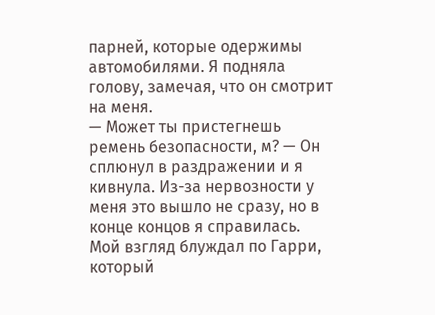парней, которые одержимы автомобилями. Я подняла голову, замечая, что он смотрит на меня.
— Может ты пристегнешь ремень безопасности, м? — Он сплюнул в раздражении и я кивнула. Из-за нервозности у меня это вышло не сразу, но в конце концов я справилась.
Мой взгляд блуждал по Гарри, который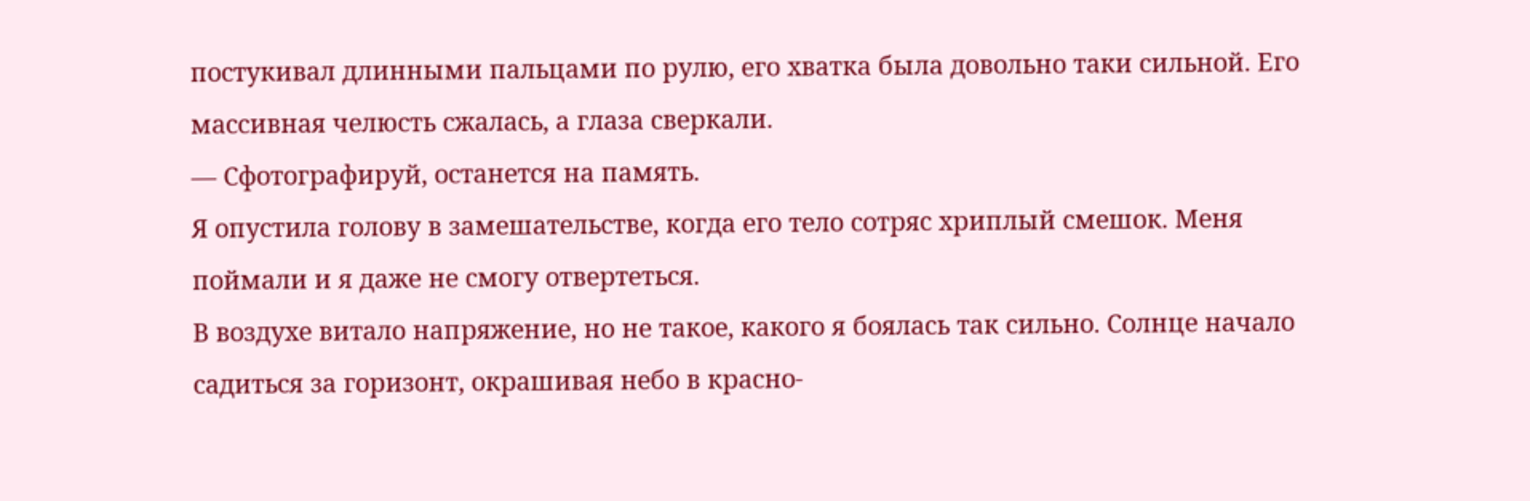постукивал длинными пальцами по рулю, его хватка была довольно таки сильной. Его массивная челюсть сжалась, а глаза сверкали.
— Сфотографируй, останется на память.
Я опустила голову в замешательстве, когда его тело сотряс хриплый смешок. Меня поймали и я даже не смогу отвертеться.
В воздухе витало напряжение, но не такое, какого я боялась так сильно. Солнце начало садиться за горизонт, окрашивая небо в красно-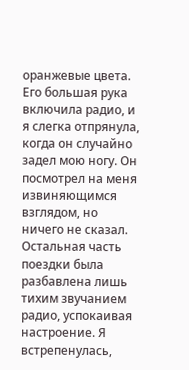оранжевые цвета. Его большая рука включила радио, и я слегка отпрянула, когда он случайно задел мою ногу. Он посмотрел на меня извиняющимся взглядом, но ничего не сказал.
Остальная часть поездки была разбавлена лишь тихим звучанием радио, успокаивая настроение. Я встрепенулась,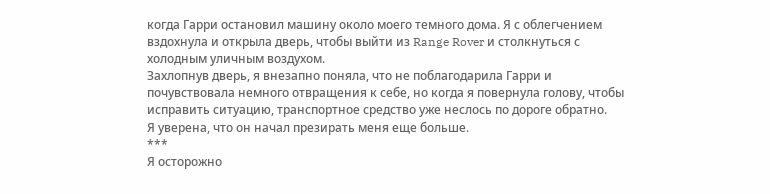когда Гарри остановил машину около моего темного дома. Я с облегчением вздохнула и открыла дверь, чтобы выйти из Range Rover и столкнуться с холодным уличным воздухом.
Захлопнув дверь, я внезапно поняла, что не поблагодарила Гарри и почувствовала немного отвращения к себе, но когда я повернула голову, чтобы исправить ситуацию, транспортное средство уже неслось по дороге обратно.
Я уверена, что он начал презирать меня еще больше.
***
Я осторожно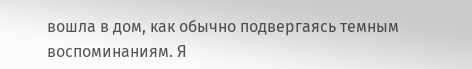вошла в дом, как обычно подвергаясь темным воспоминаниям. Я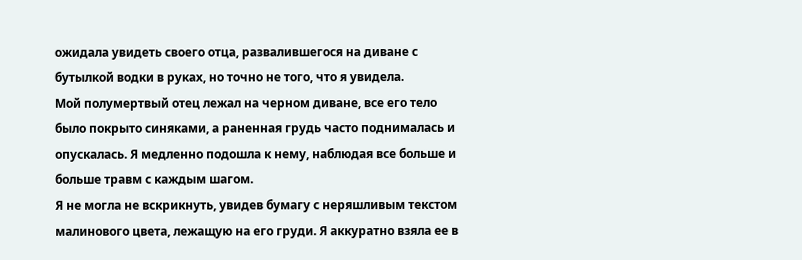ожидала увидеть своего отца, развалившегося на диване с бутылкой водки в руках, но точно не того, что я увидела.
Мой полумертвый отец лежал на черном диване, все его тело было покрыто синяками, а раненная грудь часто поднималась и опускалась. Я медленно подошла к нему, наблюдая все больше и больше травм с каждым шагом.
Я не могла не вскрикнуть, увидев бумагу с неряшливым текстом малинового цвета, лежащую на его груди. Я аккуратно взяла ее в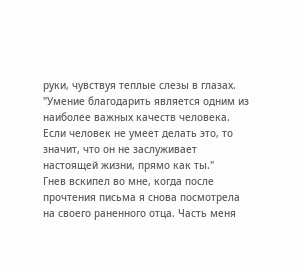руки, чувствуя теплые слезы в глазах.
"Умение благодарить является одним из наиболее важных качеств человека. Если человек не умеет делать это, то значит, что он не заслуживает настоящей жизни, прямо как ты."
Гнев вскипел во мне, когда после прочтения письма я снова посмотрела на своего раненного отца. Часть меня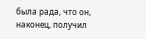была рада, что он, наконец, получил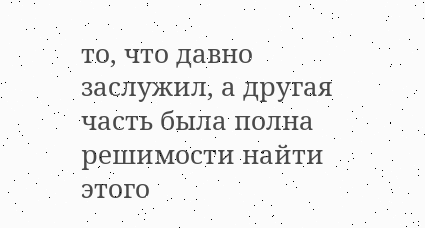то, что давно заслужил, а другая часть была полна решимости найти этого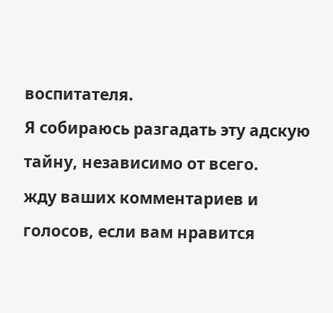воспитателя.
Я собираюсь разгадать эту адскую тайну, независимо от всего.
жду ваших комментариев и голосов, если вам нравится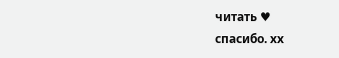читать ♥
спасибо. хх